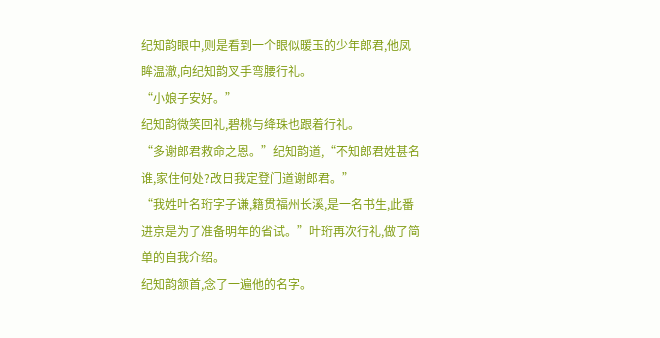纪知韵眼中,则是看到一个眼似暖玉的少年郎君,他凤眸温澈,向纪知韵叉手弯腰行礼。
“小娘子安好。”
纪知韵微笑回礼,碧桃与绛珠也跟着行礼。
“多谢郎君救命之恩。”纪知韵道,“不知郎君姓甚名谁,家住何处?改日我定登门道谢郎君。”
“我姓叶名珩字子谦,籍贯福州长溪,是一名书生,此番进京是为了准备明年的省试。”叶珩再次行礼,做了简单的自我介绍。
纪知韵颔首,念了一遍他的名字。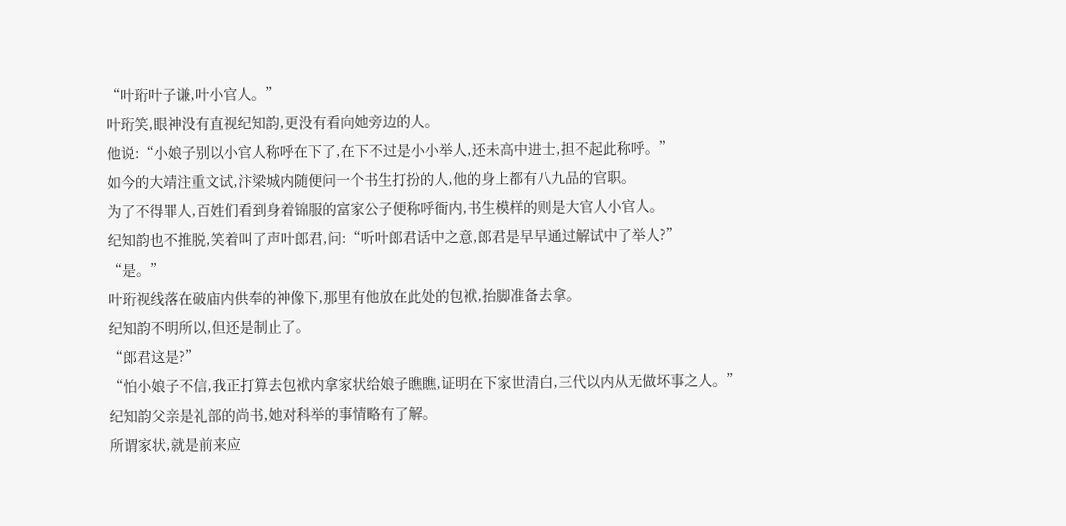“叶珩叶子谦,叶小官人。”
叶珩笑,眼神没有直视纪知韵,更没有看向她旁边的人。
他说:“小娘子别以小官人称呼在下了,在下不过是小小举人,还未高中进士,担不起此称呼。”
如今的大靖注重文试,汴梁城内随便问一个书生打扮的人,他的身上都有八九品的官职。
为了不得罪人,百姓们看到身着锦服的富家公子便称呼衙内,书生模样的则是大官人小官人。
纪知韵也不推脱,笑着叫了声叶郎君,问:“听叶郎君话中之意,郎君是早早通过解试中了举人?”
“是。”
叶珩视线落在破庙内供奉的神像下,那里有他放在此处的包袱,抬脚准备去拿。
纪知韵不明所以,但还是制止了。
“郎君这是?”
“怕小娘子不信,我正打算去包袱内拿家状给娘子瞧瞧,证明在下家世清白,三代以内从无做坏事之人。”
纪知韵父亲是礼部的尚书,她对科举的事情略有了解。
所谓家状,就是前来应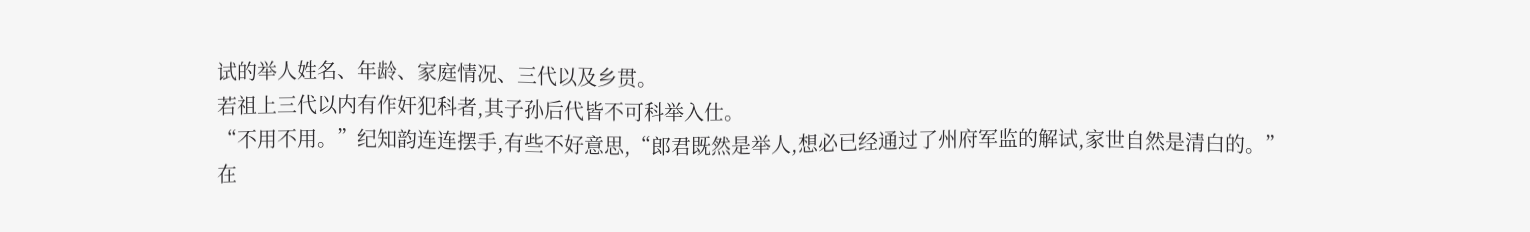试的举人姓名、年龄、家庭情况、三代以及乡贯。
若祖上三代以内有作奸犯科者,其子孙后代皆不可科举入仕。
“不用不用。”纪知韵连连摆手,有些不好意思,“郎君既然是举人,想必已经通过了州府军监的解试,家世自然是清白的。”
在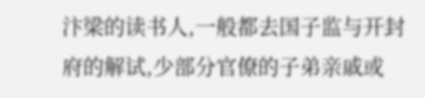汴梁的读书人,一般都去国子监与开封府的解试,少部分官僚的子弟亲戚或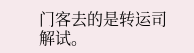门客去的是转运司解试。